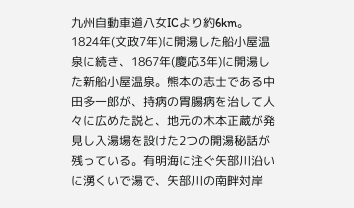九州自動車道八女ICより約6km。1824年(文政7年)に開湯した船小屋温泉に続き、1867年(慶応3年)に開湯した新船小屋温泉。熊本の志士である中田多一郎が、持病の胃腸病を治して人々に広めた説と、地元の木本正蔵が発見し入湯場を設けた2つの開湯秘話が残っている。有明海に注ぐ矢部川沿いに湧くいで湯で、矢部川の南畔対岸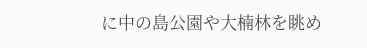に中の島公園や大楠林を眺め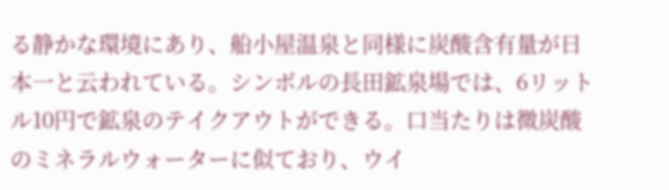る静かな環境にあり、船小屋温泉と同様に炭酸含有量が日本一と云われている。シンボルの長田鉱泉場では、6リットル10円で鉱泉のテイクアウトができる。口当たりは微炭酸のミネラルウォーターに似ており、ウイ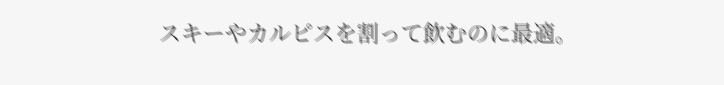スキーやカルピスを割って飲むのに最適。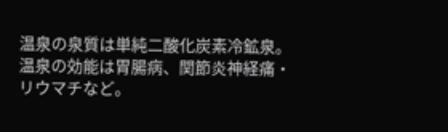温泉の泉質は単純二酸化炭素冷鉱泉。温泉の効能は胃腸病、関節炎神経痛・リウマチなど。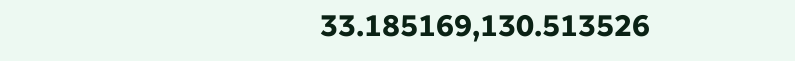33.185169,130.513526